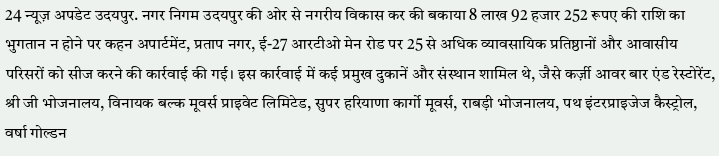24 न्यूज़ अपडेट उदयपुर. नगर निगम उदयपुर की ओर से नगरीय विकास कर की बकाया 8 लाख 92 हजार 252 रूपए की राशि का भुगतान न होने पर कहन अपार्टमेंट, प्रताप नगर, ई-27 आरटीओ मेन रोड पर 25 से अधिक व्यावसायिक प्रतिष्ठानों और आवासीय परिसरों को सीज करने की कार्रवाई की गई। इस कार्रवाई में कई प्रमुख दुकानें और संस्थान शामिल थे, जैसे कर्ज़ी आवर बार एंड रेस्टोरेंट, श्री जी भोजनालय, विनायक बल्क मूवर्स प्राइवेट लिमिटेड, सुपर हरियाणा कार्गो मूवर्स, राबड़ी भोजनालय, पथ इंटरप्राइजेज कैस्ट्रोल, वर्षा गोल्डन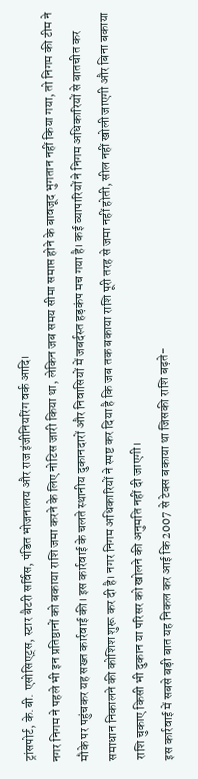ट्रांसपोर्ट, के.बी. एसोसिएट्स, स्टार बैटरी सर्विस, पंडित भोजनालय और राज इंजीनियरिंग वर्क आदि।
नगर निगम ने पहले भी इन प्रतिष्ठानों को बकाया राशि जमा करने के लिए नोटिस जारी किया था, लेकिन जब समय सीमा समाप्त होने के बावजूद भुगतान नहीं किया गया, तो निगम की टीम ने मौके पर पहुंचकर यह सख्त कार्रवाई की। इस कार्रवाई के चलते स्थानीय दुकानदारों और निवासियों में जबर्दस्त हड़कंप मच गया है। कई व्यापारियों ने निगम अधिकारियों से बातचीत कर समाधान निकालने की कोशिश शुरू कर दी है। नगर निगम अधिकारियों ने स्पष्ट कर दिया है कि जब तक बकाया राशि पूरी तरह से जमा नहीं होती, सील नहीं खोली जाएगी और बिना बकाया राशि चुकाए किसी भी दुकान या परिसर को खोलने की अनुमति नहीं दी जाएगी।
इस कार्रवाई में सबसे बड़ी बात यह निकल कर आई कि 2007 से टेक्स बकाया था जिसकी राशि बढ़ते-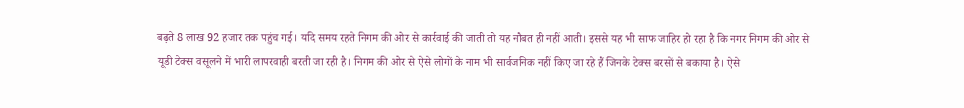बढ़ते 8 लाख 92 हजार तक पहुंच गई। यदि समय रहते निगम की ओर से कार्रवाई की जाती तो यह नौबत ही नहीं आती। इससे यह भी साफ जाहिर हो रहा है कि नगर निगम की ओर से यूडी टेक्स वसूलने में भारी लापरवाही बरती जा रही है। निगम की ओर से ऐसे लोगों के नाम भी सार्वजनिक नहीं किए जा रहे हैं जिनके टेक्स बरसों से बकाया है। ऐसे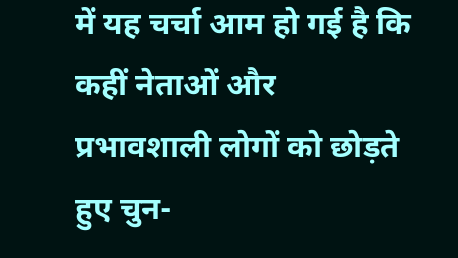में यह चर्चा आम हो गई है कि कहीं नेताओं और प्रभावशाली लोगों को छोड़ते हुए चुन-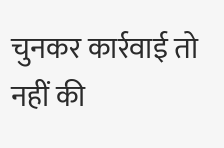चुनकर कार्रवाई तो नहीं की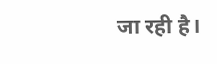जा रही है।